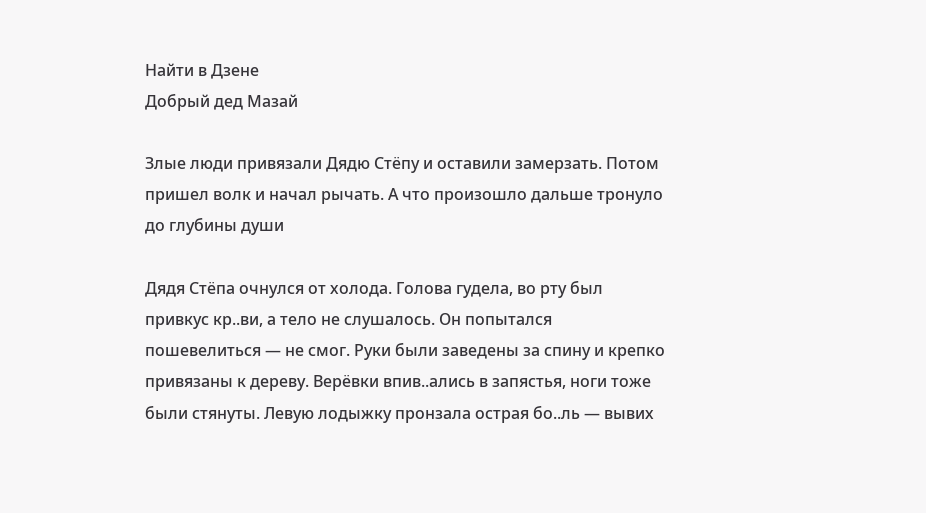Найти в Дзене
Добрый дед Мазай

Злые люди привязали Дядю Стёпу и оставили замерзать. Потом пришел волк и начал рычать. А что произошло дальше тронуло до глубины души

Дядя Стёпа очнулся от холода. Голова гудела, во рту был привкус кр..ви, а тело не слушалось. Он попытался пошевелиться — не смог. Руки были заведены за спину и крепко привязаны к дереву. Верёвки впив..ались в запястья, ноги тоже были стянуты. Левую лодыжку пронзала острая бо..ль — вывих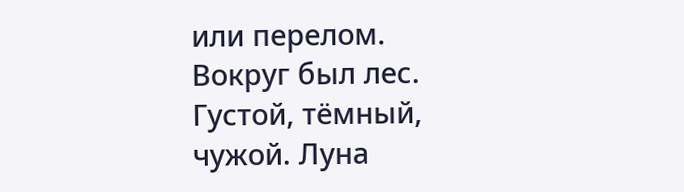или перелом.
Вокруг был лес. Густой, тёмный, чужой. Луна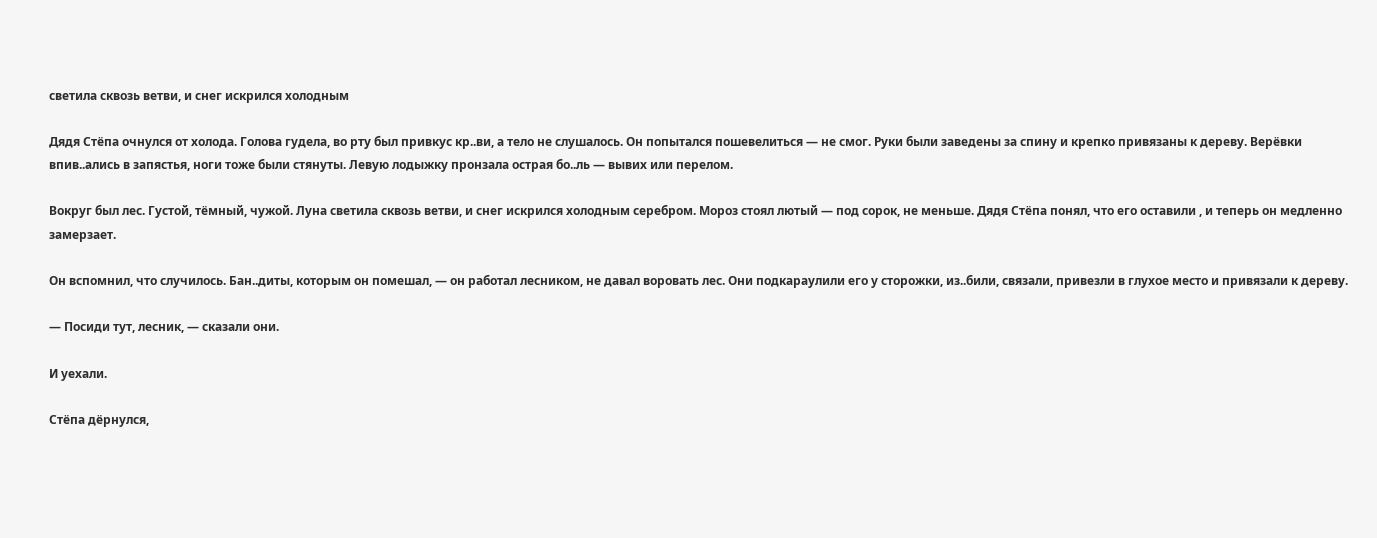светила сквозь ветви, и снег искрился холодным

Дядя Стёпа очнулся от холода. Голова гудела, во рту был привкус кр..ви, а тело не слушалось. Он попытался пошевелиться — не смог. Руки были заведены за спину и крепко привязаны к дереву. Верёвки впив..ались в запястья, ноги тоже были стянуты. Левую лодыжку пронзала острая бо..ль — вывих или перелом.

Вокруг был лес. Густой, тёмный, чужой. Луна светила сквозь ветви, и снег искрился холодным серебром. Мороз стоял лютый — под сорок, не меньше. Дядя Стёпа понял, что его оставили , и теперь он медленно замерзает.

Он вспомнил, что случилось. Бан..диты, которым он помешал, — он работал лесником, не давал воровать лес. Они подкараулили его у сторожки, из..били, связали, привезли в глухое место и привязали к дереву.

— Посиди тут, лесник, — сказали они.

И уехали.

Стёпа дёрнулся,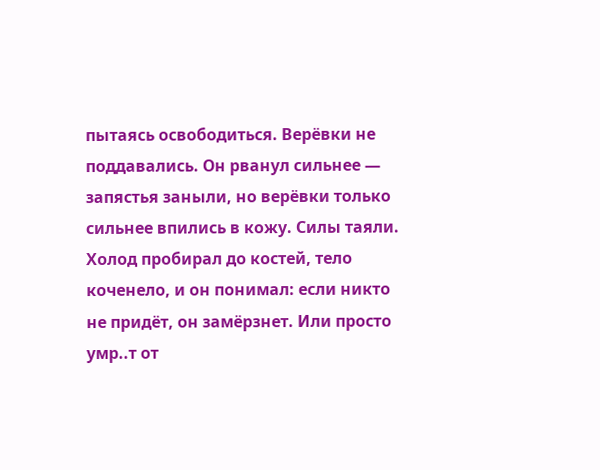пытаясь освободиться. Верёвки не поддавались. Он рванул сильнее — запястья заныли, но верёвки только сильнее впились в кожу. Силы таяли. Холод пробирал до костей, тело коченело, и он понимал: если никто не придёт, он замёрзнет. Или просто умр..т от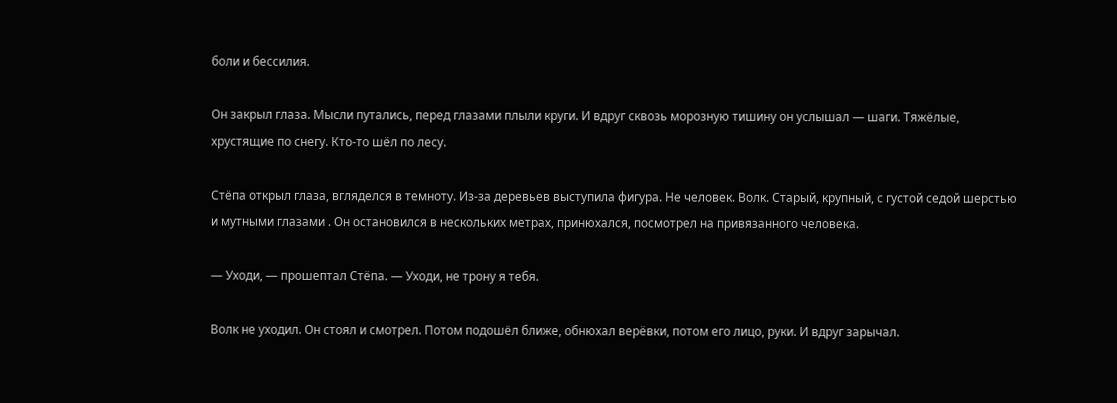боли и бессилия.

Он закрыл глаза. Мысли путались, перед глазами плыли круги. И вдруг сквозь морозную тишину он услышал — шаги. Тяжёлые, хрустящие по снегу. Кто-то шёл по лесу.

Стёпа открыл глаза, вгляделся в темноту. Из-за деревьев выступила фигура. Не человек. Волк. Старый, крупный, с густой седой шерстью и мутными глазами . Он остановился в нескольких метрах, принюхался, посмотрел на привязанного человека.

— Уходи, — прошептал Стёпа. — Уходи, не трону я тебя.

Волк не уходил. Он стоял и смотрел. Потом подошёл ближе, обнюхал верёвки, потом его лицо, руки. И вдруг зарычал.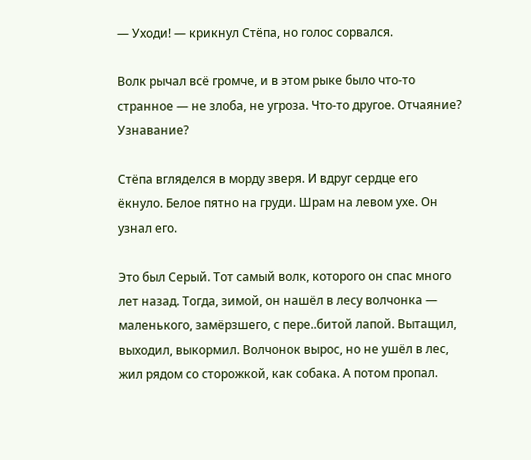— Уходи! — крикнул Стёпа, но голос сорвался.

Волк рычал всё громче, и в этом рыке было что-то странное — не злоба, не угроза. Что-то другое. Отчаяние? Узнавание?

Стёпа вгляделся в морду зверя. И вдруг сердце его ёкнуло. Белое пятно на груди. Шрам на левом ухе. Он узнал его.

Это был Серый. Тот самый волк, которого он спас много лет назад. Тогда, зимой, он нашёл в лесу волчонка — маленького, замёрзшего, с пере..битой лапой. Вытащил, выходил, выкормил. Волчонок вырос, но не ушёл в лес, жил рядом со сторожкой, как собака. А потом пропал.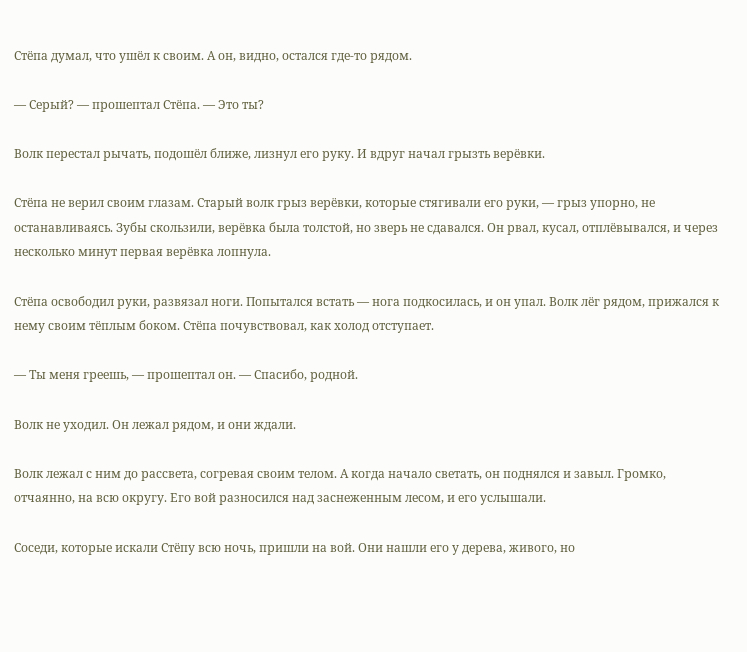Стёпа думал, что ушёл к своим. А он, видно, остался где-то рядом.

— Серый? — прошептал Стёпа. — Это ты?

Волк перестал рычать, подошёл ближе, лизнул его руку. И вдруг начал грызть верёвки.

Стёпа не верил своим глазам. Старый волк грыз верёвки, которые стягивали его руки, — грыз упорно, не останавливаясь. Зубы скользили, верёвка была толстой, но зверь не сдавался. Он рвал, кусал, отплёвывался, и через несколько минут первая верёвка лопнула.

Стёпа освободил руки, развязал ноги. Попытался встать — нога подкосилась, и он упал. Волк лёг рядом, прижался к нему своим тёплым боком. Стёпа почувствовал, как холод отступает.

— Ты меня греешь, — прошептал он. — Спасибо, родной.

Волк не уходил. Он лежал рядом, и они ждали.

Волк лежал с ним до рассвета, согревая своим телом. А когда начало светать, он поднялся и завыл. Громко, отчаянно, на всю округу. Его вой разносился над заснеженным лесом, и его услышали.

Соседи, которые искали Стёпу всю ночь, пришли на вой. Они нашли его у дерева, живого, но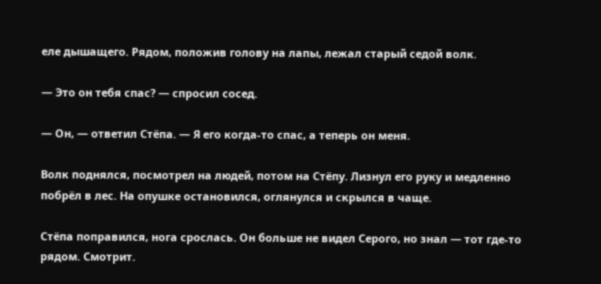еле дышащего. Рядом, положив голову на лапы, лежал старый седой волк.

— Это он тебя спас? — спросил сосед.

— Он, — ответил Стёпа. — Я его когда-то спас, а теперь он меня.

Волк поднялся, посмотрел на людей, потом на Стёпу. Лизнул его руку и медленно побрёл в лес. На опушке остановился, оглянулся и скрылся в чаще.

Стёпа поправился, нога срослась. Он больше не видел Серого, но знал — тот где-то рядом. Смотрит.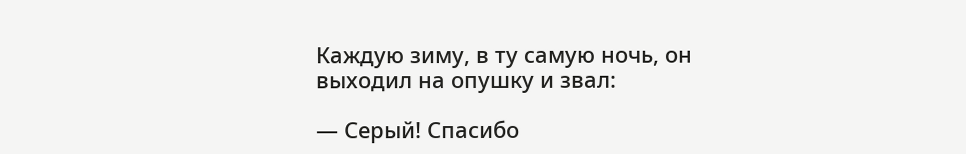Каждую зиму, в ту самую ночь, он выходил на опушку и звал:

— Серый! Спасибо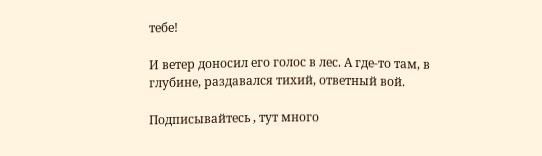тебе!

И ветер доносил его голос в лес. А где-то там, в глубине, раздавался тихий, ответный вой.

Подписывайтесь , тут много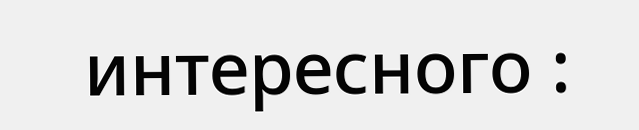интересного :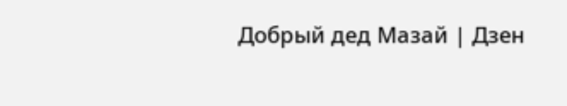Добрый дед Мазай | Дзен